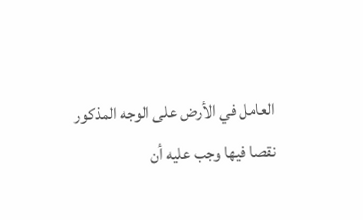العامل في الأرض على الوجه المذكور نقصا فيها وجب عليه أن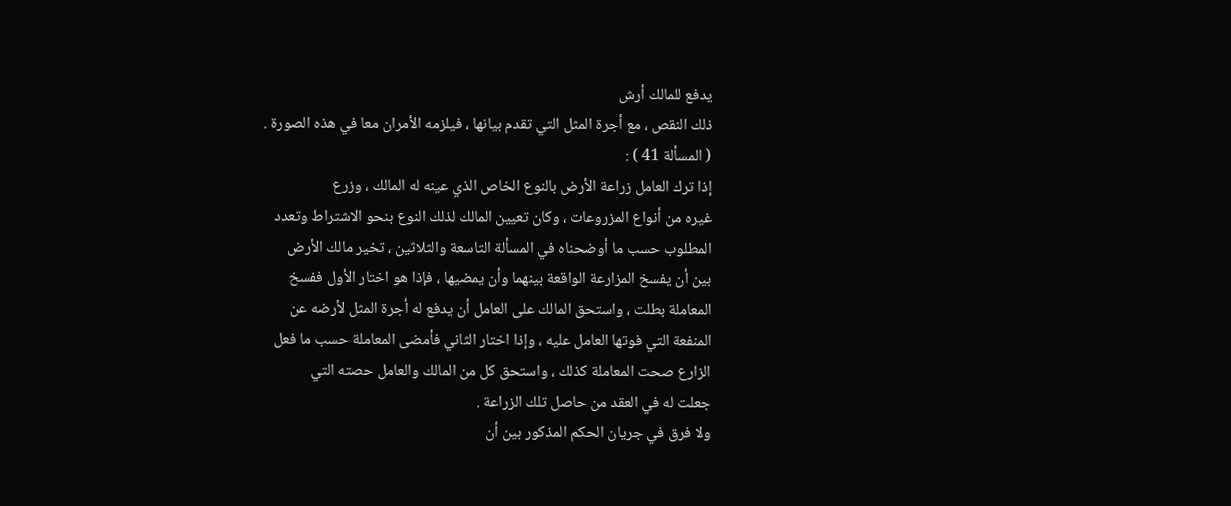يدفع للمالك أرش
ذلك النقص ، مع أجرة المثل التي تقدم بيانها ، فيلزمه الأمران معا في هذه الصورة .
( المسألة 41 ) :
إذا ترك العامل زراعة الأرض بالنوع الخاص الذي عينه له المالك ، وزرع
غيره من أنواع المزروعات ، وكان تعيين المالك لذلك النوع بنحو الاشتراط وتعدد
المطلوب حسب ما أوضحناه في المسألة التاسعة والثلاثين ، تخير مالك الأرض
بين أن يفسخ المزارعة الواقعة بينهما وأن يمضيها ، فإذا هو اختار الأول ففسخ
المعاملة بطلت ، واستحق المالك على العامل أن يدفع له أجرة المثل لأرضه عن
المنفعة التي فوتها العامل عليه ، وإذا اختار الثاني فأمضى المعاملة حسب ما فعل
الزارع صحت المعاملة كذلك ، واستحق كل من المالك والعامل حصته التي
جعلت له في العقد من حاصل تلك الزراعة .
ولا فرق في جريان الحكم المذكور بين أن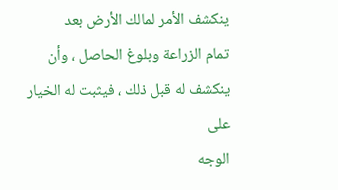ينكشف الأمر لمالك الأرض بعد
تمام الزراعة وبلوغ الحاصل ، وأن ينكشف له قبل ذلك ، فيثبت له الخيار على
الوجه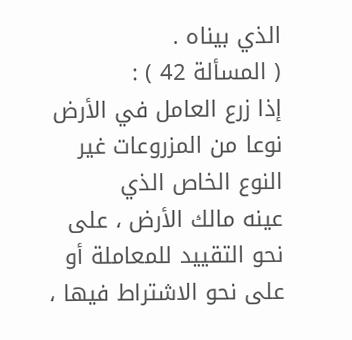الذي بيناه .
( المسألة 42 ) :
إذا زرع العامل في الأرض نوعا من المزروعات غير النوع الخاص الذي
عينه مالك الأرض ، على نحو التقييد للمعاملة أو على نحو الاشتراط فيها ،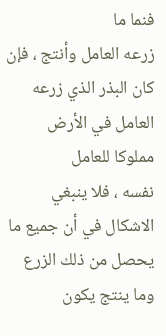فنما ما
زرعه العامل وأنتج ، فإن كان البذر الذي زرعه العامل في الأرض مملوكا للعامل
نفسه ، فلا ينبغي الاشكال في أن جميع ما يحصل من ذلك الزرع وما ينتج يكون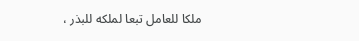ملكا للعامل تبعا لملكه للبذر ،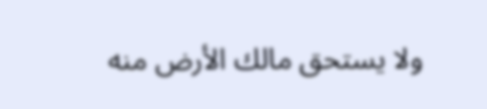ولا يستحق مالك الأرض منه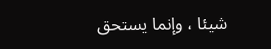شيئا ، وإنما يستحق